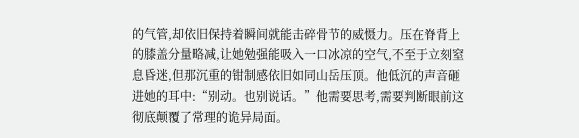的气管,却依旧保持着瞬间就能击碎骨节的威慑力。压在脊背上的膝盖分量略减,让她勉强能吸入一口冰凉的空气,不至于立刻窒息昏迷,但那沉重的钳制感依旧如同山岳压顶。他低沉的声音砸进她的耳中:“别动。也别说话。”他需要思考,需要判断眼前这彻底颠覆了常理的诡异局面。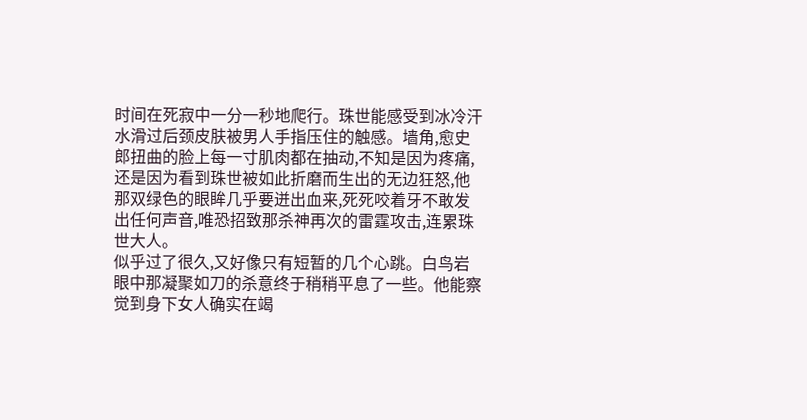时间在死寂中一分一秒地爬行。珠世能感受到冰冷汗水滑过后颈皮肤被男人手指压住的触感。墙角,愈史郎扭曲的脸上每一寸肌肉都在抽动,不知是因为疼痛,还是因为看到珠世被如此折磨而生出的无边狂怒,他那双绿色的眼眸几乎要迸出血来,死死咬着牙不敢发出任何声音,唯恐招致那杀神再次的雷霆攻击,连累珠世大人。
似乎过了很久,又好像只有短暂的几个心跳。白鸟岩眼中那凝聚如刀的杀意终于稍稍平息了一些。他能察觉到身下女人确实在竭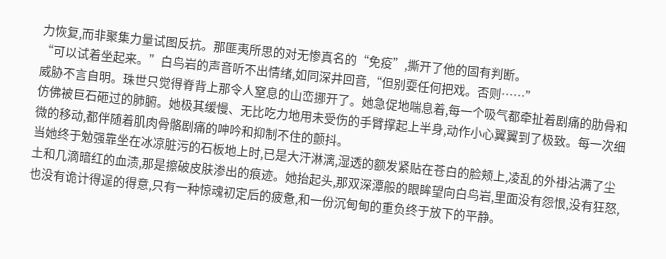力恢复,而非聚集力量试图反抗。那匪夷所思的对无惨真名的“免疫”,撕开了他的固有判断。
“可以试着坐起来。”白鸟岩的声音听不出情绪,如同深井回音,“但别耍任何把戏。否则……”
威胁不言自明。珠世只觉得脊背上那令人窒息的山峦挪开了。她急促地喘息着,每一个吸气都牵扯着剧痛的肋骨和仿佛被巨石砸过的肺腑。她极其缓慢、无比吃力地用未受伤的手臂撑起上半身,动作小心翼翼到了极致。每一次细微的移动,都伴随着肌肉骨骼剧痛的呻吟和抑制不住的颤抖。
当她终于勉强靠坐在冰凉脏污的石板地上时,已是大汗淋漓,湿透的额发紧贴在苍白的脸颊上,凌乱的外褂沾满了尘土和几滴暗红的血渍,那是擦破皮肤渗出的痕迹。她抬起头,那双深潭般的眼眸望向白鸟岩,里面没有怨恨,没有狂怒,也没有诡计得逞的得意,只有一种惊魂初定后的疲惫,和一份沉甸甸的重负终于放下的平静。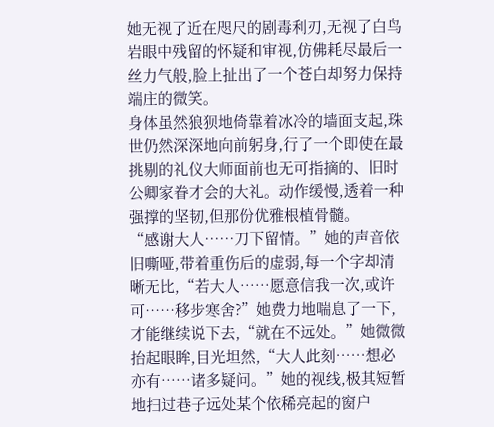她无视了近在咫尺的剧毒利刃,无视了白鸟岩眼中残留的怀疑和审视,仿佛耗尽最后一丝力气般,脸上扯出了一个苍白却努力保持端庄的微笑。
身体虽然狼狈地倚靠着冰冷的墙面支起,珠世仍然深深地向前躬身,行了一个即使在最挑剔的礼仪大师面前也无可指摘的、旧时公卿家眷才会的大礼。动作缓慢,透着一种强撑的坚韧,但那份优雅根植骨髓。
“感谢大人……刀下留情。”她的声音依旧嘶哑,带着重伤后的虚弱,每一个字却清晰无比,“若大人……愿意信我一次,或许可……移步寒舍?”她费力地喘息了一下,才能继续说下去,“就在不远处。”她微微抬起眼眸,目光坦然,“大人此刻……想必亦有……诸多疑问。”她的视线,极其短暂地扫过巷子远处某个依稀亮起的窗户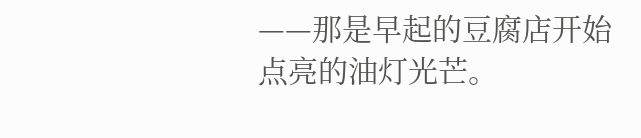——那是早起的豆腐店开始点亮的油灯光芒。